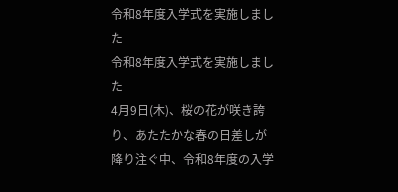令和8年度入学式を実施しました
令和8年度入学式を実施しました
4月9日(木)、桜の花が咲き誇り、あたたかな春の日差しが降り注ぐ中、令和8年度の入学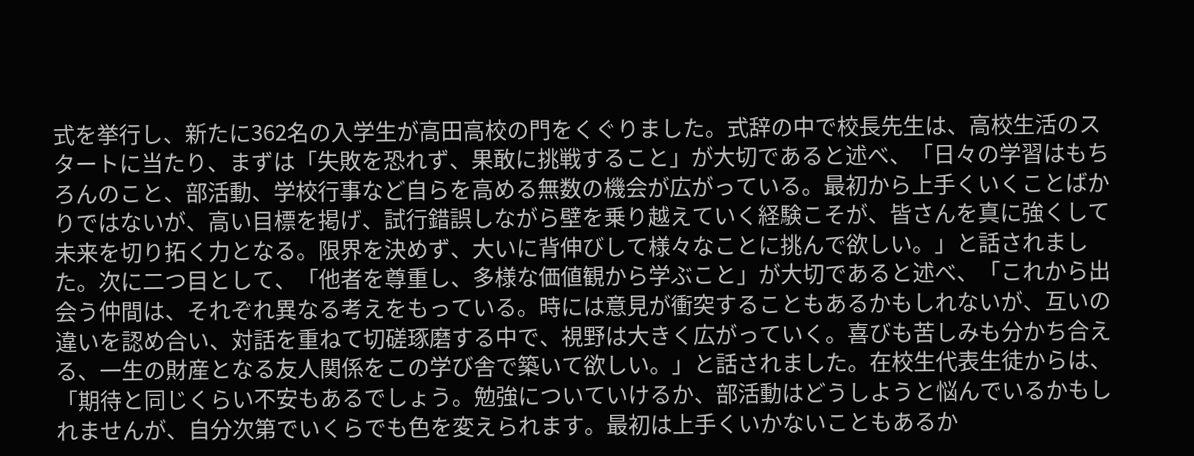式を挙行し、新たに362名の入学生が高田高校の門をくぐりました。式辞の中で校長先生は、高校生活のスタートに当たり、まずは「失敗を恐れず、果敢に挑戦すること」が大切であると述べ、「日々の学習はもちろんのこと、部活動、学校行事など自らを高める無数の機会が広がっている。最初から上手くいくことばかりではないが、高い目標を掲げ、試行錯誤しながら壁を乗り越えていく経験こそが、皆さんを真に強くして未来を切り拓く力となる。限界を決めず、大いに背伸びして様々なことに挑んで欲しい。」と話されました。次に二つ目として、「他者を尊重し、多様な価値観から学ぶこと」が大切であると述べ、「これから出会う仲間は、それぞれ異なる考えをもっている。時には意見が衝突することもあるかもしれないが、互いの違いを認め合い、対話を重ねて切磋琢磨する中で、視野は大きく広がっていく。喜びも苦しみも分かち合える、一生の財産となる友人関係をこの学び舎で築いて欲しい。」と話されました。在校生代表生徒からは、「期待と同じくらい不安もあるでしょう。勉強についていけるか、部活動はどうしようと悩んでいるかもしれませんが、自分次第でいくらでも色を変えられます。最初は上手くいかないこともあるか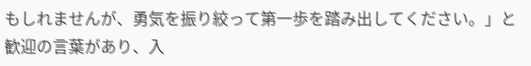もしれませんが、勇気を振り絞って第一歩を踏み出してください。」と歓迎の言葉があり、入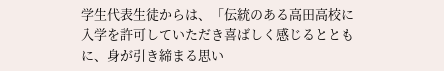学生代表生徒からは、「伝統のある高田高校に入学を許可していただき喜ばしく感じるとともに、身が引き締まる思い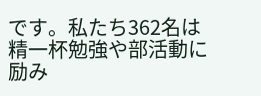です。私たち362名は精一杯勉強や部活動に励み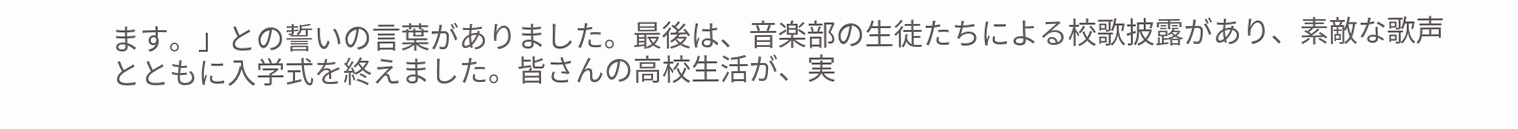ます。」との誓いの言葉がありました。最後は、音楽部の生徒たちによる校歌披露があり、素敵な歌声とともに入学式を終えました。皆さんの高校生活が、実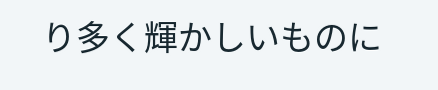り多く輝かしいものに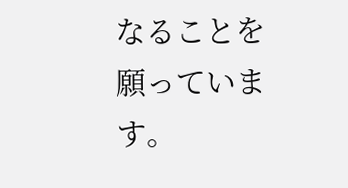なることを願っています。